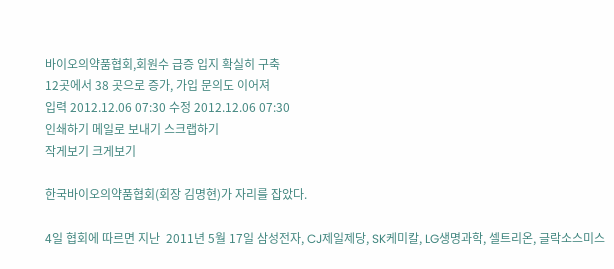바이오의약품협회,회원수 급증 입지 확실히 구축
12곳에서 38 곳으로 증가, 가입 문의도 이어져
입력 2012.12.06 07:30 수정 2012.12.06 07:30
인쇄하기 메일로 보내기 스크랩하기
작게보기 크게보기

한국바이오의약품협회(회장 김명현)가 자리를 잡았다.

4일 협회에 따르면 지난  2011년 5월 17일 삼성전자, CJ제일제당, SK케미칼, LG생명과학, 셀트리온, 글락소스미스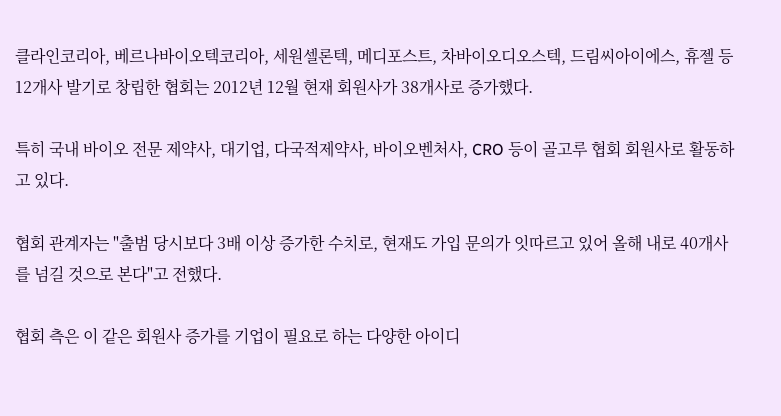클라인코리아, 베르나바이오텍코리아, 세원셀론텍, 메디포스트, 차바이오디오스텍, 드림씨아이에스, 휴젤 등 12개사 발기로 창립한 협회는 2012년 12월 현재 회원사가 38개사로 증가했다.

특히 국내 바이오 전문 제약사, 대기업, 다국적제약사, 바이오벤처사, CRO 등이 골고루 협회 회원사로 활동하고 있다.

협회 관계자는 "출범 당시보다 3배 이상 증가한 수치로, 현재도 가입 문의가 잇따르고 있어 올해 내로 40개사를 넘길 것으로 본다"고 전했다.

협회 측은 이 같은 회원사 증가를 기업이 필요로 하는 다양한 아이디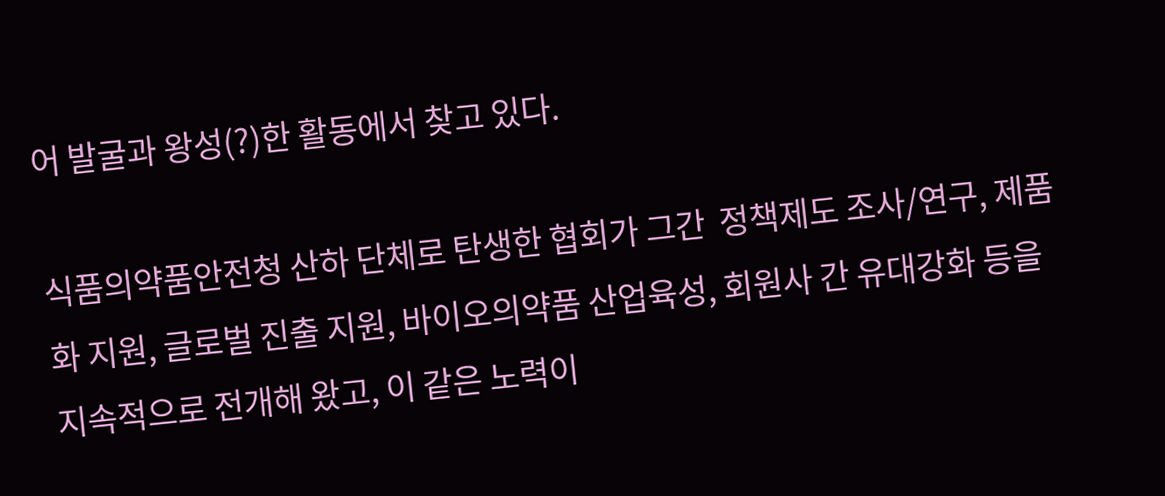어 발굴과 왕성(?)한 활동에서 찾고 있다.

식품의약품안전청 산하 단체로 탄생한 협회가 그간  정책제도 조사/연구, 제품화 지원, 글로벌 진출 지원, 바이오의약품 산업육성, 회원사 간 유대강화 등을 지속적으로 전개해 왔고, 이 같은 노력이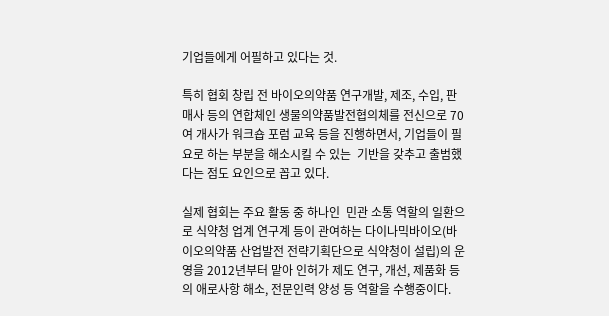기업들에게 어필하고 있다는 것.

특히 협회 창립 전 바이오의약품 연구개발, 제조, 수입, 판매사 등의 연합체인 생물의약품발전협의체를 전신으로 70여 개사가 워크숍 포럼 교육 등을 진행하면서, 기업들이 필요로 하는 부분을 해소시킬 수 있는  기반을 갖추고 출범했다는 점도 요인으로 꼽고 있다.

실제 협회는 주요 활동 중 하나인  민관 소통 역할의 일환으로 식약청 업계 연구계 등이 관여하는 다이나믹바이오(바이오의약품 산업발전 전략기획단으로 식약청이 설립)의 운영을 2012년부터 맡아 인허가 제도 연구, 개선, 제품화 등의 애로사항 해소, 전문인력 양성 등 역할을 수행중이다.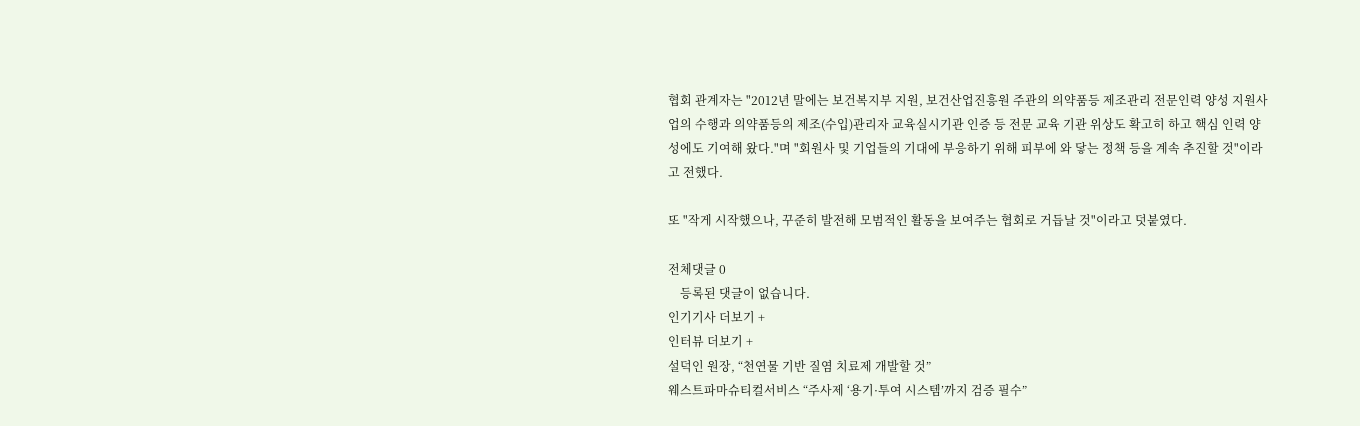협회 관계자는 "2012년 말에는 보건복지부 지원, 보건산업진흥원 주관의 의약품등 제조관리 전문인력 양성 지원사업의 수행과 의약품등의 제조(수입)관리자 교육실시기관 인증 등 전문 교육 기관 위상도 확고히 하고 핵심 인력 양성에도 기여해 왔다."며 "회원사 및 기업들의 기대에 부응하기 위해 피부에 와 닿는 정책 등을 계속 추진할 것"이라고 전했다.

또 "작게 시작했으나, 꾸준히 발전해 모범적인 활동을 보여주는 협회로 거듭날 것"이라고 덧붙였다.

전체댓글 0
    등록된 댓글이 없습니다.
인기기사 더보기 +
인터뷰 더보기 +
설덕인 원장, “천연물 기반 질염 치료제 개발할 것”
웨스트파마슈티컬서비스 “주사제 ‘용기·투여 시스템’까지 검증 필수”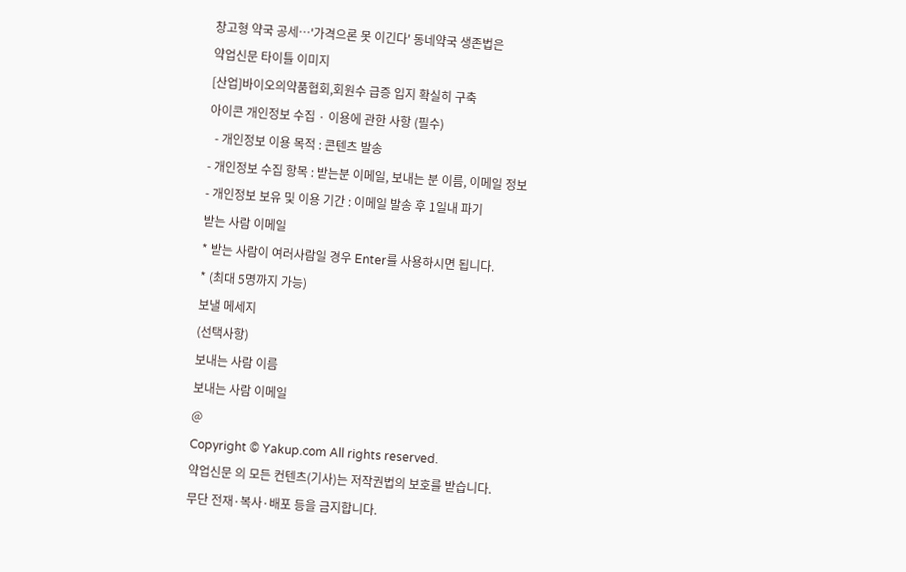창고형 약국 공세…'가격으론 못 이긴다' 동네약국 생존법은
약업신문 타이틀 이미지
[산업]바이오의약품협회,회원수 급증 입지 확실히 구축
아이콘 개인정보 수집 · 이용에 관한 사항 (필수)
  - 개인정보 이용 목적 : 콘텐츠 발송
- 개인정보 수집 항목 : 받는분 이메일, 보내는 분 이름, 이메일 정보
- 개인정보 보유 및 이용 기간 : 이메일 발송 후 1일내 파기
받는 사람 이메일
* 받는 사람이 여러사람일 경우 Enter를 사용하시면 됩니다.
* (최대 5명까지 가능)
보낼 메세지
(선택사항)
보내는 사람 이름
보내는 사람 이메일
@
Copyright © Yakup.com All rights reserved.
약업신문 의 모든 컨텐츠(기사)는 저작권법의 보호를 받습니다.
무단 전재·복사·배포 등을 금지합니다.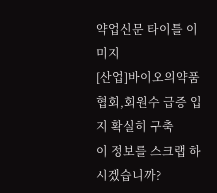약업신문 타이틀 이미지
[산업]바이오의약품협회,회원수 급증 입지 확실히 구축
이 정보를 스크랩 하시겠습니까?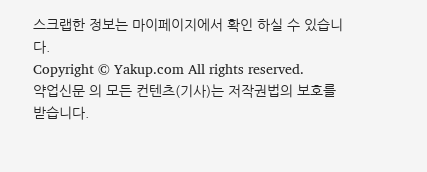스크랩한 정보는 마이페이지에서 확인 하실 수 있습니다.
Copyright © Yakup.com All rights reserved.
약업신문 의 모든 컨텐츠(기사)는 저작권법의 보호를 받습니다.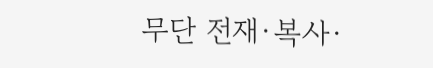무단 전재·복사·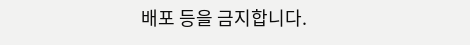배포 등을 금지합니다.